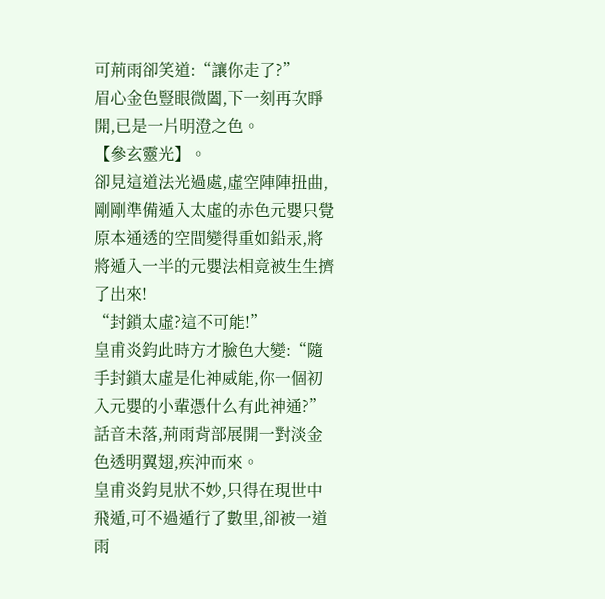可荊雨卻笑道:“讓你走了?”
眉心金色豎眼微闔,下一刻再次睜開,已是一片明澄之色。
【參玄靈光】。
卻見這道法光過處,虛空陣陣扭曲,剛剛準備遁入太虛的赤色元嬰只覺原本通透的空間變得重如鉛汞,將將遁入一半的元嬰法相竟被生生擠了出來!
“封鎖太虛?這不可能!”
皇甫炎鈞此時方才臉色大變:“隨手封鎖太虛是化神威能,你一個初入元嬰的小輩憑什么有此神通?”
話音未落,荊雨背部展開一對淡金色透明翼翅,疾沖而來。
皇甫炎鈞見狀不妙,只得在現世中飛遁,可不過遁行了數里,卻被一道雨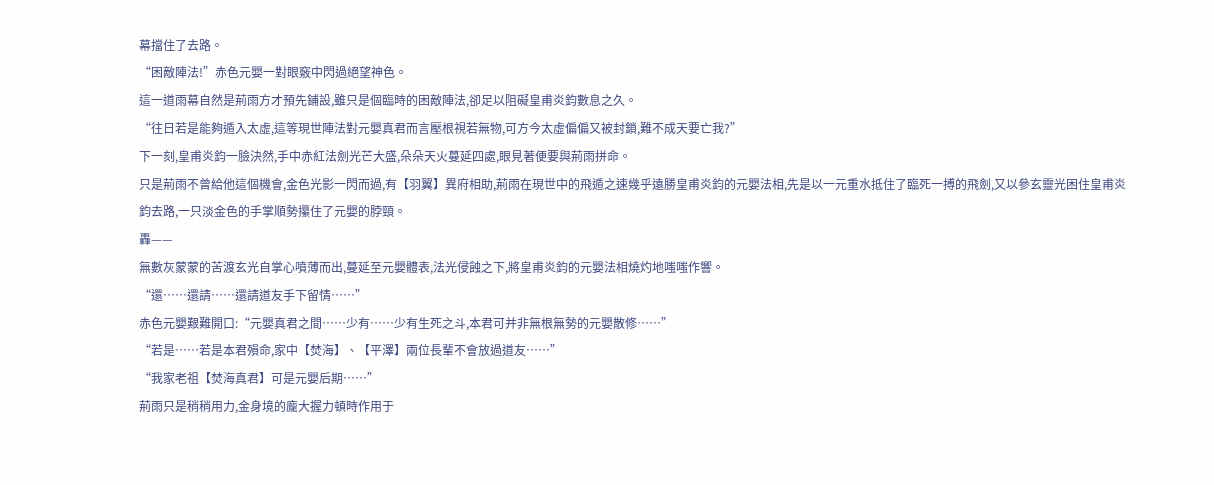幕擋住了去路。
“困敵陣法!”赤色元嬰一對眼竅中閃過絕望神色。
這一道雨幕自然是荊雨方才預先鋪設,雖只是個臨時的困敵陣法,卻足以阻礙皇甫炎鈞數息之久。
“往日若是能夠遁入太虛,這等現世陣法對元嬰真君而言壓根視若無物,可方今太虛偏偏又被封鎖,難不成天要亡我?”
下一刻,皇甫炎鈞一臉決然,手中赤紅法劍光芒大盛,朵朵天火蔓延四處,眼見著便要與荊雨拼命。
只是荊雨不曾給他這個機會,金色光影一閃而過,有【羽翼】異府相助,荊雨在現世中的飛遁之速幾乎遠勝皇甫炎鈞的元嬰法相,先是以一元重水抵住了臨死一搏的飛劍,又以參玄靈光困住皇甫炎鈞去路,一只淡金色的手掌順勢攥住了元嬰的脖頸。
轟——
無數灰蒙蒙的苦渡玄光自掌心噴薄而出,蔓延至元嬰體表,法光侵蝕之下,將皇甫炎鈞的元嬰法相燒灼地嗤嗤作響。
“還……還請……還請道友手下留情……”
赤色元嬰艱難開口:“元嬰真君之間……少有……少有生死之斗,本君可并非無根無勢的元嬰散修……”
“若是……若是本君殞命,家中【焚海】、【平澤】兩位長輩不會放過道友……”
“我家老祖【焚海真君】可是元嬰后期……”
荊雨只是稍稍用力,金身境的龐大握力頓時作用于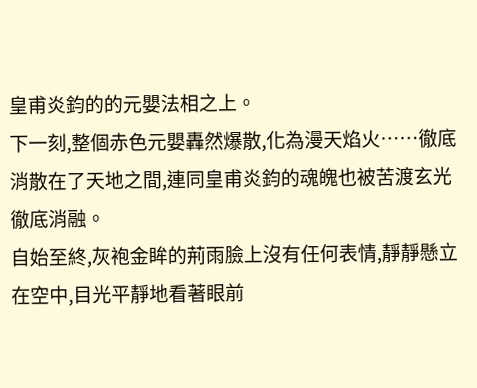皇甫炎鈞的的元嬰法相之上。
下一刻,整個赤色元嬰轟然爆散,化為漫天焰火……徹底消散在了天地之間,連同皇甫炎鈞的魂魄也被苦渡玄光徹底消融。
自始至終,灰袍金眸的荊雨臉上沒有任何表情,靜靜懸立在空中,目光平靜地看著眼前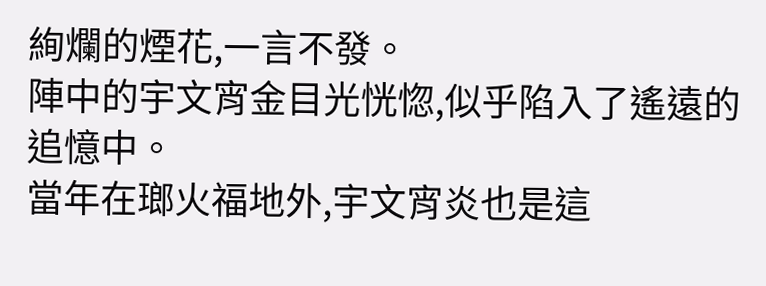絢爛的煙花,一言不發。
陣中的宇文宵金目光恍惚,似乎陷入了遙遠的追憶中。
當年在瑯火福地外,宇文宵炎也是這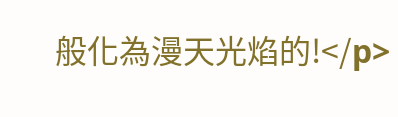般化為漫天光焰的!</p>